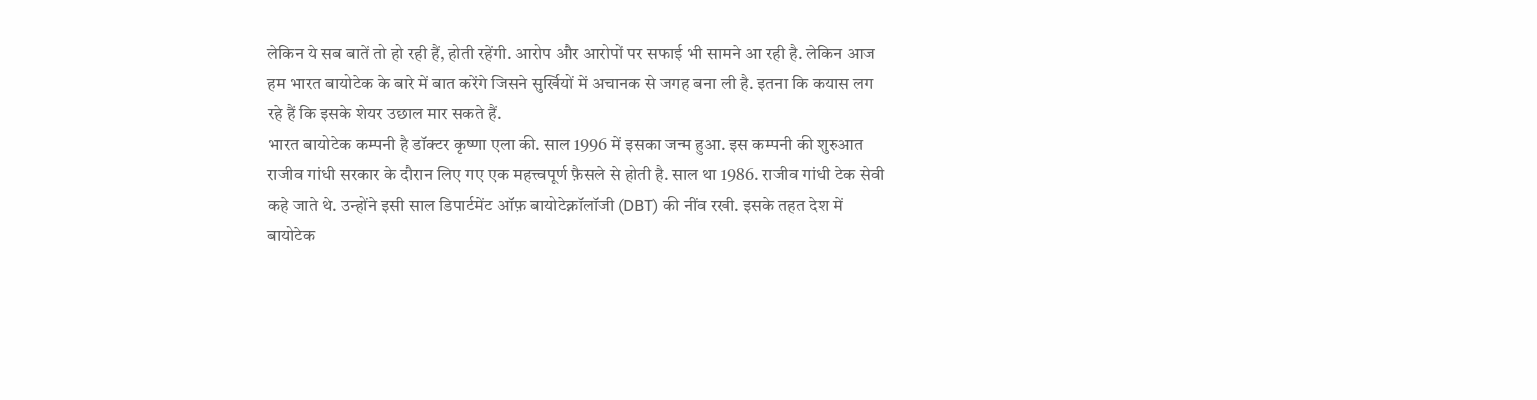लेकिन ये सब बातें तो हो रही हैं, होती रहेंगी. आरोप और आरोपों पर सफाई भी सामने आ रही है. लेकिन आज हम भारत बायोटेक के बारे में बात करेंगे जिसने सुर्खियों में अचानक से जगह बना ली है. इतना कि कयास लग रहे हैं कि इसके शेयर उछाल मार सकते हैं.
भारत बायोटेक कम्पनी है डॉक्टर कृष्णा एला की. साल 1996 में इसका जन्म हुआ. इस कम्पनी की शुरुआत राजीव गांधी सरकार के दौरान लिए गए एक महत्त्वपूर्ण फ़ैसले से होती है. साल था 1986. राजीव गांधी टेक सेवी कहे जाते थे. उन्होंने इसी साल डिपार्टमेंट ऑफ़ बायोटेक्नॉलॉजी (DBT) की नींव रखी. इसके तहत देश में बायोटेक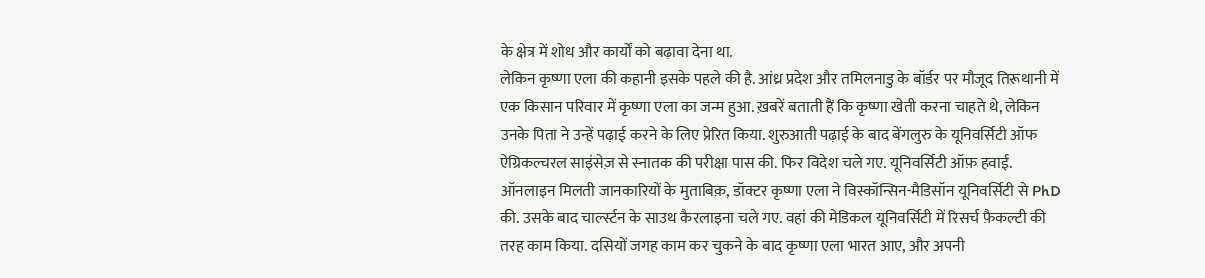के क्षेत्र में शोध और कार्यों को बढ़ावा देना था.
लेकिन कृष्णा एला की कहानी इसके पहले की है. आंध्र प्रदेश और तमिलनाडु के बॉर्डर पर मौजूद तिरूथानी में एक किसान परिवार में कृष्णा एला का जन्म हुआ. ख़बरें बताती हैं कि कृष्णा खेती करना चाहते थे, लेकिन उनके पिता ने उन्हें पढ़ाई करने के लिए प्रेरित किया. शुरुआती पढ़ाई के बाद बेंगलुरु के यूनिवर्सिटी ऑफ ऐग्रिकल्चरल साइंसेज़ से स्नातक की परीक्षा पास की. फिर विदेश चले गए. यूनिवर्सिटी ऑफ़ हवाई. ऑनलाइन मिलती जानकारियों के मुताबिक़, डॉक्टर कृष्णा एला ने विस्कॉन्सिन-मैडिसॉन यूनिवर्सिटी से PhD की. उसके बाद चार्ल्स्टन के साउथ कैरलाइना चले गए. वहां की मेडिकल यूनिवर्सिटी में रिसर्च फ़ैकल्टी की तरह काम किया. दसियों जगह काम कर चुकने के बाद कृष्णा एला भारत आए, और अपनी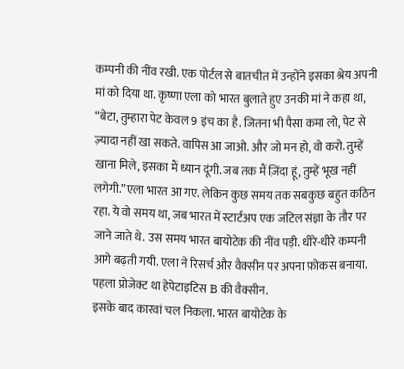कम्पनी की नींव रखी. एक पोर्टल से बातचीत में उन्होंने इसका श्रेय अपनी मां को दिया था. कृष्णा एला को भारत बुलाते हुए उनकी मां ने कहा था,
“बेटा, तुम्हारा पेट केवल 9 इंच का है. जितना भी पैसा कमा लो, पेट से ज़्यादा नहीं खा सकते. वापिस आ जाओ. और जो मन हो, वो करो. तुम्हें खाना मिले, इसका मैं ध्यान दूंगी. जब तक मैं ज़िंदा हूं, तुम्हें भूख नहीं लगेगी.”एला भारत आ गए. लेकिन कुछ समय तक सबकुछ बहुत कठिन रहा. ये वो समय था, जब भारत में स्टार्टअप एक जटिल संज्ञा के तौर पर जाने जाते थे. उस समय भारत बायोटेक की नींव पड़ी. धीरे-धीरे कम्पनी आगे बढ़ती गयी. एला ने रिसर्च और वैक्सीन पर अपना फ़ोकस बनाया. पहला प्रोजेक्ट था हेपेटाइटिस B की वैक्सीन.
इसके बाद कारवां चल निकला. भारत बायोटेक के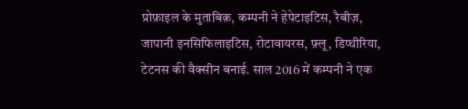प्रोफ़ाइल के मुताबिक़, कम्पनी ने हेपेटाइटिस, रैबीज़, जापानी इनसिफिलाइटिस, रोटावायरस, फ़्लू, डिप्थीरिया, टेटनस की वैक्सीन बनाई. साल 2016 में कम्पनी ने एक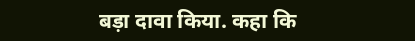बड़ा दावा किया. कहा कि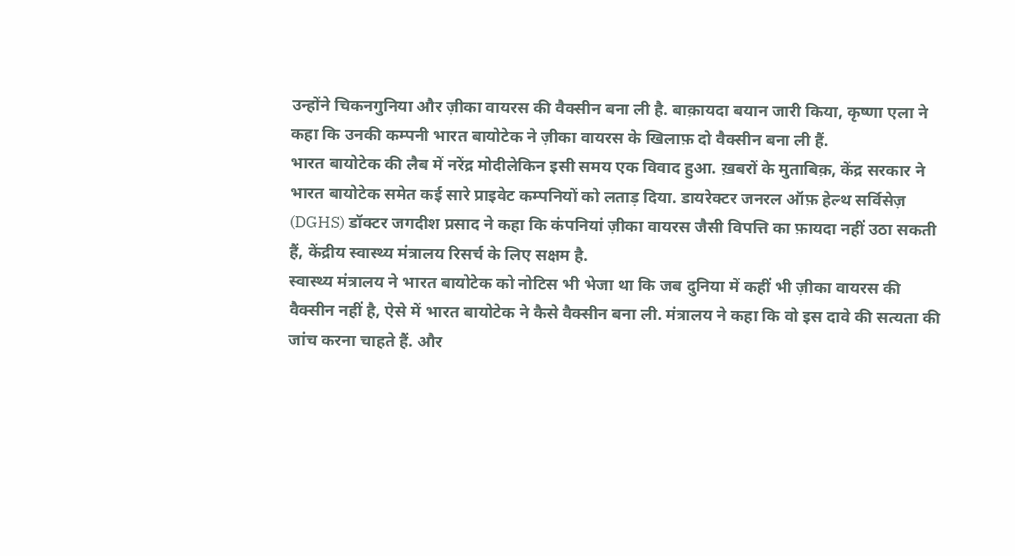उन्होंने चिकनगुनिया और ज़ीका वायरस की वैक्सीन बना ली है. बाक़ायदा बयान जारी किया, कृष्णा एला ने कहा कि उनकी कम्पनी भारत बायोटेक ने ज़ीका वायरस के खिलाफ़ दो वैक्सीन बना ली हैं.
भारत बायोटेक की लैब में नरेंद्र मोदीलेकिन इसी समय एक विवाद हुआ. ख़बरों के मुताबिक़, केंद्र सरकार ने भारत बायोटेक समेत कई सारे प्राइवेट कम्पनियों को लताड़ दिया. डायरेक्टर जनरल ऑफ़ हेल्थ सर्विसेज़ (DGHS) डॉक्टर जगदीश प्रसाद ने कहा कि कंपनियां ज़ीका वायरस जैसी विपत्ति का फ़ायदा नहीं उठा सकती हैं, केंद्रीय स्वास्थ्य मंत्रालय रिसर्च के लिए सक्षम है.
स्वास्थ्य मंत्रालय ने भारत बायोटेक को नोटिस भी भेजा था कि जब दुनिया में कहीं भी ज़ीका वायरस की वैक्सीन नहीं है, ऐसे में भारत बायोटेक ने कैसे वैक्सीन बना ली. मंत्रालय ने कहा कि वो इस दावे की सत्यता की जांच करना चाहते हैं. और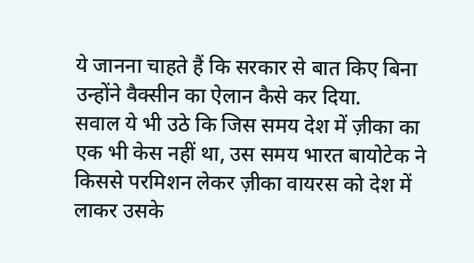ये जानना चाहते हैं कि सरकार से बात किए बिना उन्होंने वैक्सीन का ऐलान कैसे कर दिया.
सवाल ये भी उठे कि जिस समय देश में ज़ीका का एक भी केस नहीं था, उस समय भारत बायोटेक ने किससे परमिशन लेकर ज़ीका वायरस को देश में लाकर उसके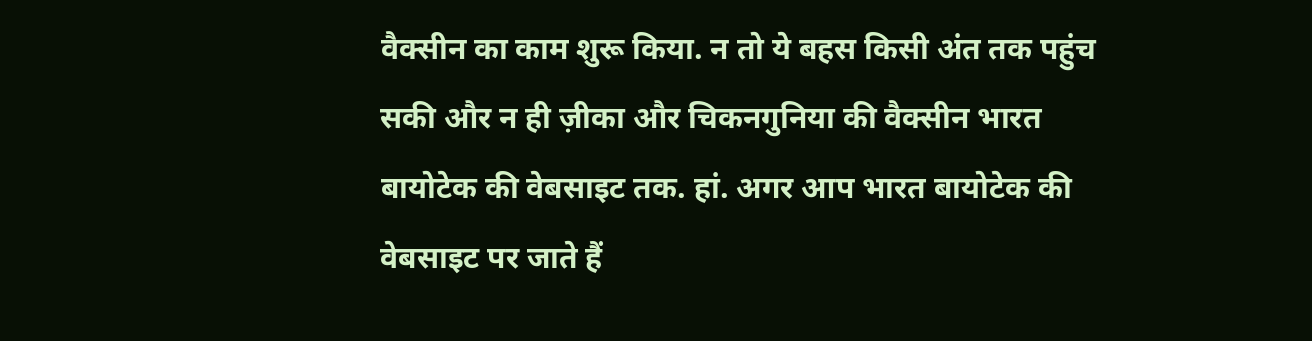वैक्सीन का काम शुरू किया. न तो ये बहस किसी अंत तक पहुंच सकी और न ही ज़ीका और चिकनगुनिया की वैक्सीन भारत बायोटेक की वेबसाइट तक. हां. अगर आप भारत बायोटेक की वेबसाइट पर जाते हैं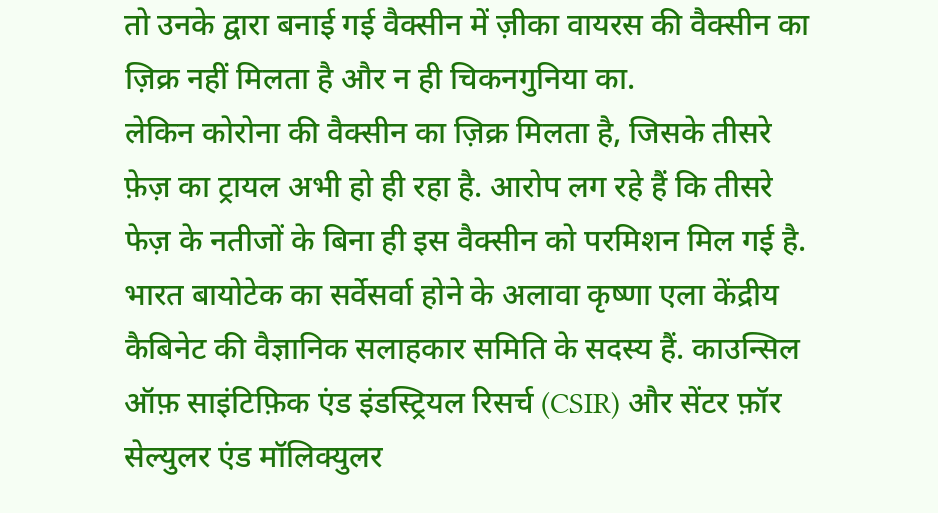तो उनके द्वारा बनाई गई वैक्सीन में ज़ीका वायरस की वैक्सीन का ज़िक्र नहीं मिलता है और न ही चिकनगुनिया का.
लेकिन कोरोना की वैक्सीन का ज़िक्र मिलता है, जिसके तीसरे फ़ेज़ का ट्रायल अभी हो ही रहा है. आरोप लग रहे हैं कि तीसरे फेज़ के नतीजों के बिना ही इस वैक्सीन को परमिशन मिल गई है.
भारत बायोटेक का सर्वेसर्वा होने के अलावा कृष्णा एला केंद्रीय कैबिनेट की वैज्ञानिक सलाहकार समिति के सदस्य हैं. काउन्सिल ऑफ़ साइंटिफ़िक एंड इंडस्ट्रियल रिसर्च (CSIR) और सेंटर फ़ॉर सेल्युलर एंड मॉलिक्युलर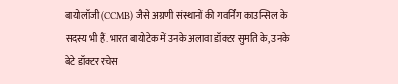बायोलॉजी (CCMB) जैसे अग्रणी संस्थानों की गवर्निंग काउन्सिल के सदस्य भी हैं. भारत बायोटेक में उनके अलावा डॉक्टर सुमति के, उनके बेटे डॉक्टर रचेस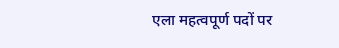एला महत्वपूर्ण पदों पर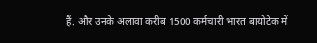हैं. और उनके अलावा करीब 1500 कर्मचारी भारत बायोटेक में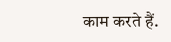काम करते हैं.